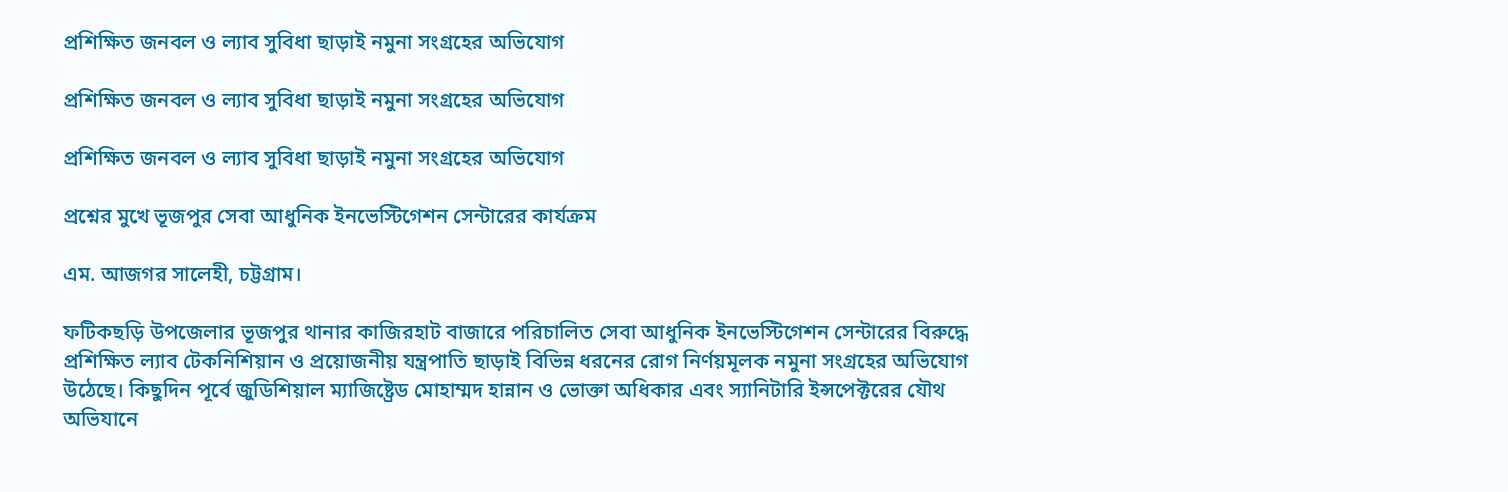প্রশিক্ষিত জনবল ও ল্যাব সুবিধা ছাড়াই নমুনা সংগ্রহের অভিযোগ

প্রশিক্ষিত জনবল ও ল্যাব সুবিধা ছাড়াই নমুনা সংগ্রহের অভিযোগ

প্রশিক্ষিত জনবল ও ল্যাব সুবিধা ছাড়াই নমুনা সংগ্রহের অভিযোগ

প্রশ্নের মুখে ভূজপুর সেবা আধুনিক ইনভেস্টিগেশন সেন্টারের কার্যক্রম

এম. আজগর সালেহী, চট্টগ্রাম।

ফটিকছড়ি উপজেলার ভূজপুর থানার কাজিরহাট বাজারে পরিচালিত সেবা আধুনিক ইনভেস্টিগেশন সেন্টারের বিরুদ্ধে প্রশিক্ষিত ল্যাব টেকনিশিয়ান ও প্রয়োজনীয় যন্ত্রপাতি ছাড়াই বিভিন্ন ধরনের রোগ নির্ণয়মূলক নমুনা সংগ্রহের অভিযোগ উঠেছে। কিছুদিন পূর্বে জুডিশিয়াল ম্যাজিষ্ট্রেড মোহাম্মদ হান্নান ও ভোক্তা অধিকার এবং স্যানিটারি ইন্সপেক্টরের যৌথ অভিযানে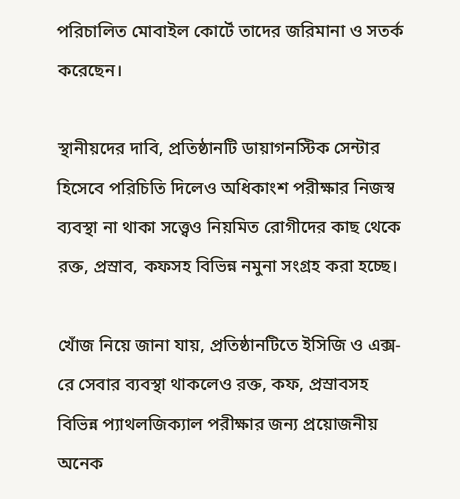পরিচালিত মোবাইল কোর্টে তাদের জরিমানা ও সতর্ক করেছেন।

স্থানীয়দের দাবি, প্রতিষ্ঠানটি ডায়াগনস্টিক সেন্টার হিসেবে পরিচিতি দিলেও অধিকাংশ পরীক্ষার নিজস্ব ব্যবস্থা না থাকা সত্ত্বেও নিয়মিত রোগীদের কাছ থেকে রক্ত, প্রস্রাব, কফসহ বিভিন্ন নমুনা সংগ্রহ করা হচ্ছে।

খোঁজ নিয়ে জানা যায়, প্রতিষ্ঠানটিতে ইসিজি ও এক্স-রে সেবার ব্যবস্থা থাকলেও রক্ত, কফ, প্রস্রাবসহ বিভিন্ন প্যাথলজিক্যাল পরীক্ষার জন্য প্রয়োজনীয় অনেক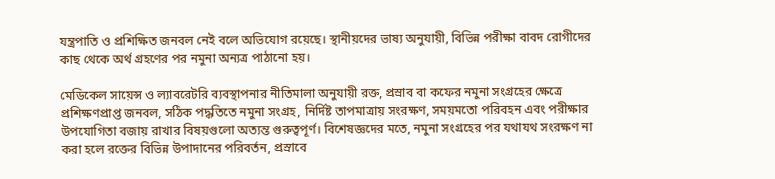যন্ত্রপাতি ও প্রশিক্ষিত জনবল নেই বলে অভিযোগ রয়েছে। স্থানীয়দের ভাষ্য অনুযায়ী, বিভিন্ন পরীক্ষা বাবদ রোগীদের কাছ থেকে অর্থ গ্রহণের পর নমুনা অন্যত্র পাঠানো হয়।

মেডিকেল সায়েন্স ও ল্যাবরেটরি ব্যবস্থাপনার নীতিমালা অনুযায়ী রক্ত, প্রস্রাব বা কফের নমুনা সংগ্রহের ক্ষেত্রে প্রশিক্ষণপ্রাপ্ত জনবল, সঠিক পদ্ধতিতে নমুনা সংগ্রহ, নির্দিষ্ট তাপমাত্রায় সংরক্ষণ, সময়মতো পরিবহন এবং পরীক্ষার উপযোগিতা বজায় রাখার বিষয়গুলো অত্যন্ত গুরুত্বপূর্ণ। বিশেষজ্ঞদের মতে, নমুনা সংগ্রহের পর যথাযথ সংরক্ষণ না করা হলে রক্তের বিভিন্ন উপাদানের পরিবর্তন, প্রস্রাবে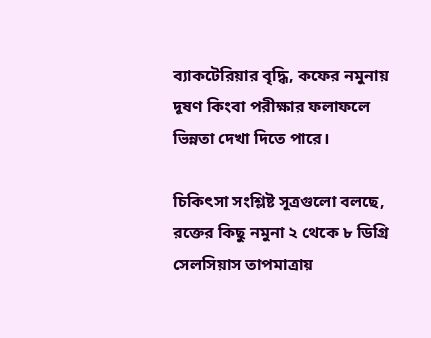ব্যাকটেরিয়ার বৃদ্ধি, কফের নমুনায় দূষণ কিংবা পরীক্ষার ফলাফলে ভিন্নতা দেখা দিতে পারে।

চিকিৎসা সংশ্লিষ্ট সূত্রগুলো বলছে, রক্তের কিছু নমুনা ২ থেকে ৮ ডিগ্রি সেলসিয়াস তাপমাত্রায়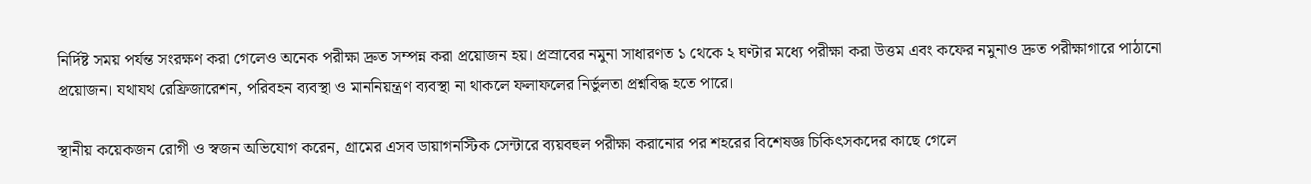নির্দিষ্ট সময় পর্যন্ত সংরক্ষণ করা গেলেও অনেক পরীক্ষা দ্রুত সম্পন্ন করা প্রয়োজন হয়। প্রস্রাবের নমুনা সাধারণত ১ থেকে ২ ঘণ্টার মধ্যে পরীক্ষা করা উত্তম এবং কফের নমুনাও দ্রুত পরীক্ষাগারে পাঠানো প্রয়োজন। যথাযথ রেফ্রিজারেশন, পরিবহন ব্যবস্থা ও মাননিয়ন্ত্রণ ব্যবস্থা না থাকলে ফলাফলের নির্ভুলতা প্রশ্নবিদ্ধ হতে পারে।

স্থানীয় কয়েকজন রোগী ও স্বজন অভিযোগ করেন, গ্রামের এসব ডায়াগনস্টিক সেন্টারে ব্যয়বহুল পরীক্ষা করানোর পর শহরের বিশেষজ্ঞ চিকিৎসকদের কাছে গেলে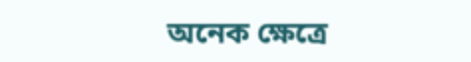অনেক ক্ষেত্রে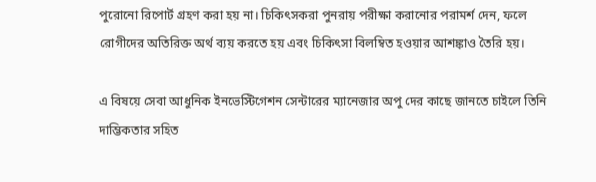পুরোনো রিপোর্ট গ্রহণ করা হয় না। চিকিৎসকরা পুনরায় পরীক্ষা করানোর পরামর্শ দেন, ফলে রোগীদের অতিরিক্ত অর্থ ব্যয় করতে হয় এবং চিকিৎসা বিলম্বিত হওয়ার আশঙ্কাও তৈরি হয়।

এ বিষয়ে সেবা আধুনিক ইনভেস্টিগেশন সেন্টারের ম্যানেজার অপু দের কাছে জানতে চাইলে তিনি দাম্ভিকতার সহিত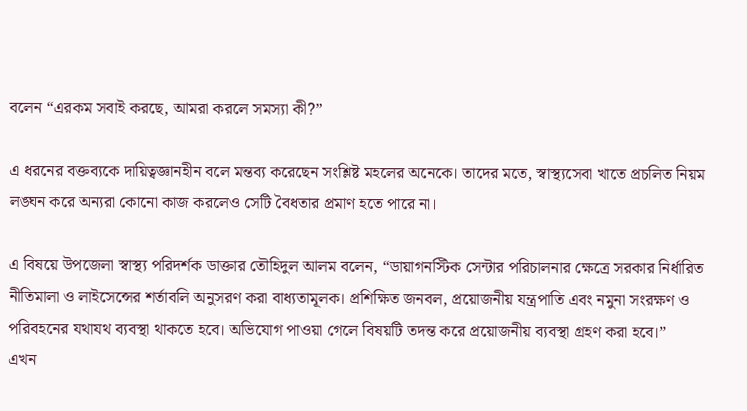বলেন “এরকম সবাই করছে, আমরা করলে সমস্যা কী?”

এ ধরনের বক্তব্যকে দায়িত্বজ্ঞানহীন বলে মন্তব্য করেছেন সংশ্লিষ্ট মহলের অনেকে। তাদের মতে, স্বাস্থ্যসেবা খাতে প্রচলিত নিয়ম লঙ্ঘন করে অন্যরা কোনো কাজ করলেও সেটি বৈধতার প্রমাণ হতে পারে না।

এ বিষয়ে উপজেলা স্বাস্থ্য পরিদর্শক ডাক্তার তৌহিদুল আলম বলেন, “ডায়াগনস্টিক সেন্টার পরিচালনার ক্ষেত্রে সরকার নির্ধারিত নীতিমালা ও লাইসেন্সের শর্তাবলি অনুসরণ করা বাধ্যতামূলক। প্রশিক্ষিত জনবল, প্রয়োজনীয় যন্ত্রপাতি এবং নমুনা সংরক্ষণ ও পরিবহনের যথাযথ ব্যবস্থা থাকতে হবে। অভিযোগ পাওয়া গেলে বিষয়টি তদন্ত করে প্রয়োজনীয় ব্যবস্থা গ্রহণ করা হবে।”
এখন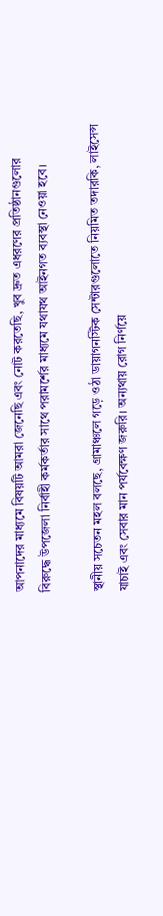আপনাদের মাধ্যমে বিষয়টি আমরা জেনেছি এবং নোট করতেছি, খুব দ্রুত এধরণের প্রতিষ্ঠানগুলোর বিরুদ্ধে উপজেলা নির্বাহী কর্মকর্তার সাথে পরামর্শের মাধ্যমে যথাযথ আইনগত ব্যবস্থা নেওয়া হবে।

স্থানীয় সচেতন মহল বলছে, গ্রামাঞ্চলে গড়ে ওঠা ডায়াগনস্টিক সেন্টারগুলোতে নিয়মিত তদারকি, লাইসেন্স যাচাই এবং সেবার মান পর্যবেক্ষণ জরুরি। অন্যথায় রোগ নির্ণয়ে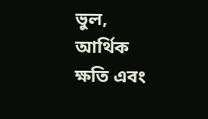ভুল, আর্থিক ক্ষতি এবং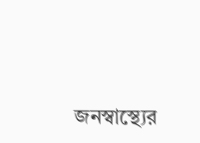জনস্বাস্থ্যের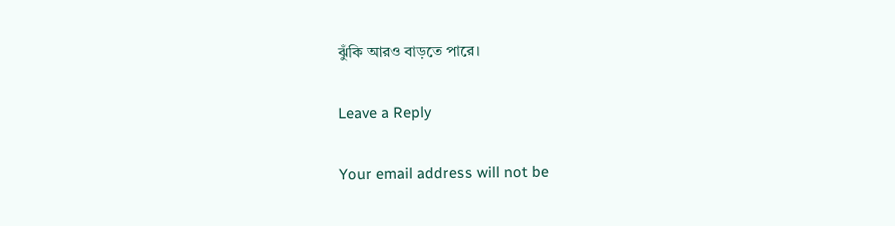ঝুঁকি আরও বাড়তে পারে।

Leave a Reply

Your email address will not be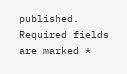published. Required fields are marked *